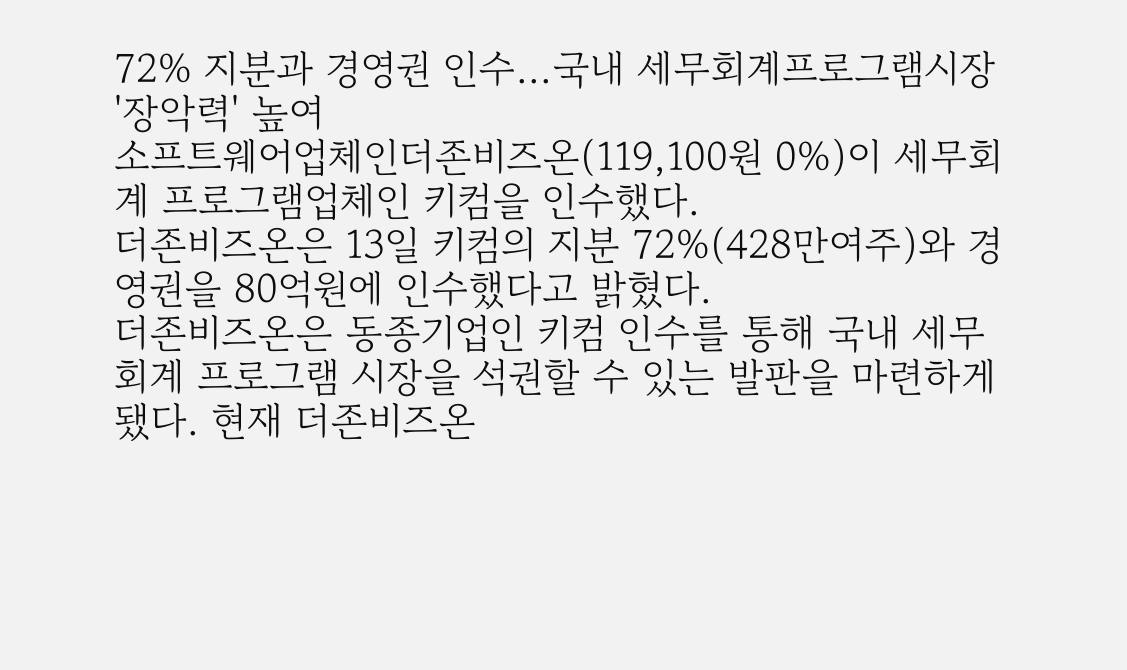72% 지분과 경영권 인수...국내 세무회계프로그램시장 '장악력' 높여
소프트웨어업체인더존비즈온(119,100원 0%)이 세무회계 프로그램업체인 키컴을 인수했다.
더존비즈온은 13일 키컴의 지분 72%(428만여주)와 경영권을 80억원에 인수했다고 밝혔다.
더존비즈온은 동종기업인 키컴 인수를 통해 국내 세무회계 프로그램 시장을 석권할 수 있는 발판을 마련하게 됐다. 현재 더존비즈온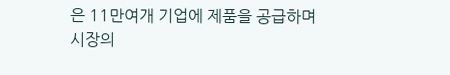은 11만여개 기업에 제품을 공급하며 시장의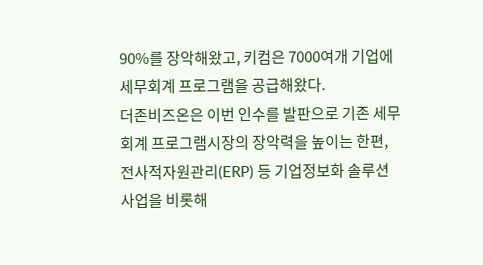90%를 장악해왔고, 키컴은 7000여개 기업에 세무회계 프로그램을 공급해왔다.
더존비즈온은 이번 인수를 발판으로 기존 세무회계 프로그램시장의 장악력을 높이는 한편, 전사적자원관리(ERP) 등 기업정보화 솔루션사업을 비롯해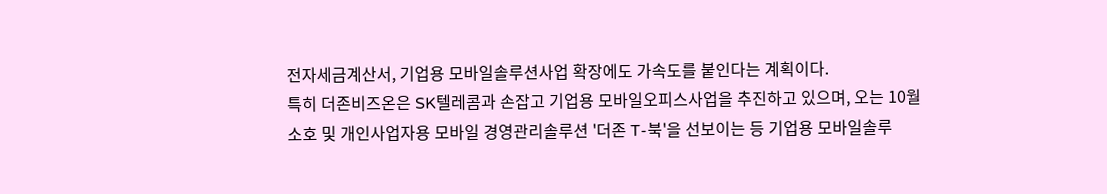전자세금계산서, 기업용 모바일솔루션사업 확장에도 가속도를 붙인다는 계획이다.
특히 더존비즈온은 SK텔레콤과 손잡고 기업용 모바일오피스사업을 추진하고 있으며, 오는 10월 소호 및 개인사업자용 모바일 경영관리솔루션 '더존 T-북'을 선보이는 등 기업용 모바일솔루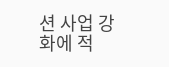션 사업 강화에 적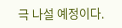극 나설 예정이다.